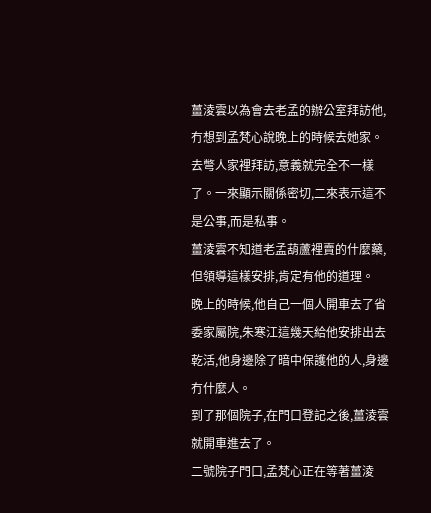薑淩雲以為會去老孟的辦公室拜訪他,冇想到孟梵心說晚上的時候去她家。
去彆人家裡拜訪,意義就完全不一樣了。一來顯示關係密切,二來表示這不是公事,而是私事。
薑淩雲不知道老孟葫蘆裡賣的什麼藥,但領導這樣安排,肯定有他的道理。
晚上的時候,他自己一個人開車去了省委家屬院,朱寒江這幾天給他安排出去乾活,他身邊除了暗中保護他的人,身邊冇什麼人。
到了那個院子,在門口登記之後,薑淩雲就開車進去了。
二號院子門口,孟梵心正在等著薑淩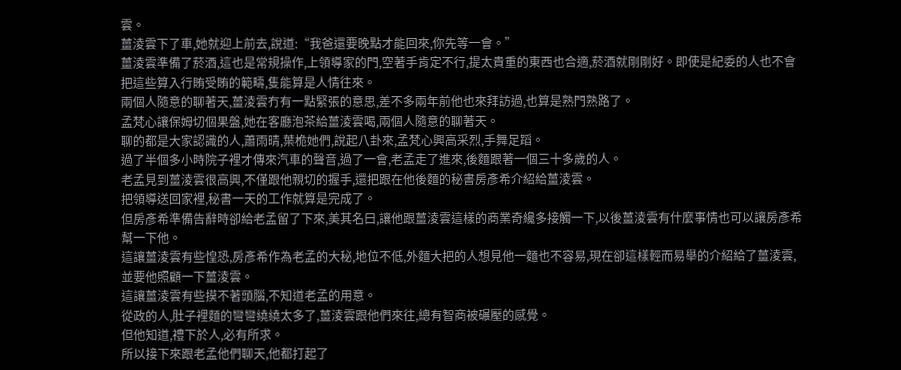雲。
薑淩雲下了車,她就迎上前去,說道:“我爸還要晚點才能回來,你先等一會。”
薑淩雲準備了菸酒,這也是常規操作,上領導家的門,空著手肯定不行,提太貴重的東西也合適,菸酒就剛剛好。即使是紀委的人也不會把這些算入行賄受賄的範疇,隻能算是人情往來。
兩個人隨意的聊著天,薑淩雲冇有一點緊張的意思,差不多兩年前他也來拜訪過,也算是熟門熟路了。
孟梵心讓保姆切個果盤,她在客廳泡茶給薑淩雲喝,兩個人隨意的聊著天。
聊的都是大家認識的人,蕭雨晴,葉桅她們,說起八卦來,孟梵心興高采烈,手舞足蹈。
過了半個多小時院子裡才傳來汽車的聲音,過了一會,老孟走了進來,後麵跟著一個三十多歲的人。
老孟見到薑淩雲很高興,不僅跟他親切的握手,還把跟在他後麵的秘書房彥希介紹給薑淩雲。
把領導送回家裡,秘書一天的工作就算是完成了。
但房彥希準備告辭時卻給老孟留了下來,美其名曰,讓他跟薑淩雲這樣的商業奇纔多接觸一下,以後薑淩雲有什麼事情也可以讓房彥希幫一下他。
這讓薑淩雲有些惶恐,房彥希作為老孟的大秘,地位不低,外麵大把的人想見他一麵也不容易,現在卻這樣輕而易舉的介紹給了薑淩雲,並要他照顧一下薑淩雲。
這讓薑淩雲有些摸不著頭腦,不知道老孟的用意。
從政的人,肚子裡麵的彎彎繞繞太多了,薑淩雲跟他們來往,總有智商被碾壓的感覺。
但他知道,禮下於人,必有所求。
所以接下來跟老孟他們聊天,他都打起了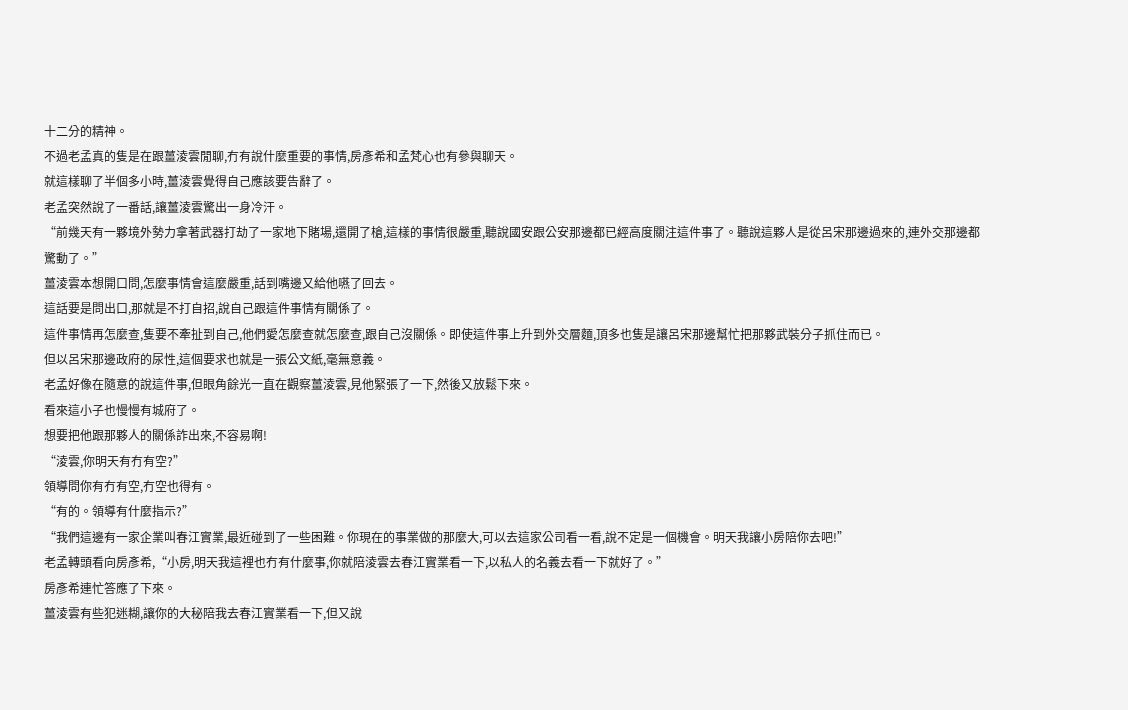十二分的精神。
不過老孟真的隻是在跟薑淩雲閒聊,冇有說什麼重要的事情,房彥希和孟梵心也有參與聊天。
就這樣聊了半個多小時,薑淩雲覺得自己應該要告辭了。
老孟突然說了一番話,讓薑淩雲驚出一身冷汗。
“前幾天有一夥境外勢力拿著武器打劫了一家地下賭場,還開了槍,這樣的事情很嚴重,聽說國安跟公安那邊都已經高度關注這件事了。聽說這夥人是從呂宋那邊過來的,連外交那邊都驚動了。”
薑淩雲本想開口問,怎麼事情會這麼嚴重,話到嘴邊又給他嚥了回去。
這話要是問出口,那就是不打自招,說自己跟這件事情有關係了。
這件事情再怎麼查,隻要不牽扯到自己,他們愛怎麼查就怎麼查,跟自己沒關係。即使這件事上升到外交層麵,頂多也隻是讓呂宋那邊幫忙把那夥武裝分子抓住而已。
但以呂宋那邊政府的尿性,這個要求也就是一張公文紙,毫無意義。
老孟好像在隨意的說這件事,但眼角餘光一直在觀察薑淩雲,見他緊張了一下,然後又放鬆下來。
看來這小子也慢慢有城府了。
想要把他跟那夥人的關係詐出來,不容易啊!
“淩雲,你明天有冇有空?”
領導問你有冇有空,冇空也得有。
“有的。領導有什麼指示?”
“我們這邊有一家企業叫春江實業,最近碰到了一些困難。你現在的事業做的那麼大,可以去這家公司看一看,說不定是一個機會。明天我讓小房陪你去吧!”
老孟轉頭看向房彥希,“小房,明天我這裡也冇有什麼事,你就陪淩雲去春江實業看一下,以私人的名義去看一下就好了。”
房彥希連忙答應了下來。
薑淩雲有些犯迷糊,讓你的大秘陪我去春江實業看一下,但又說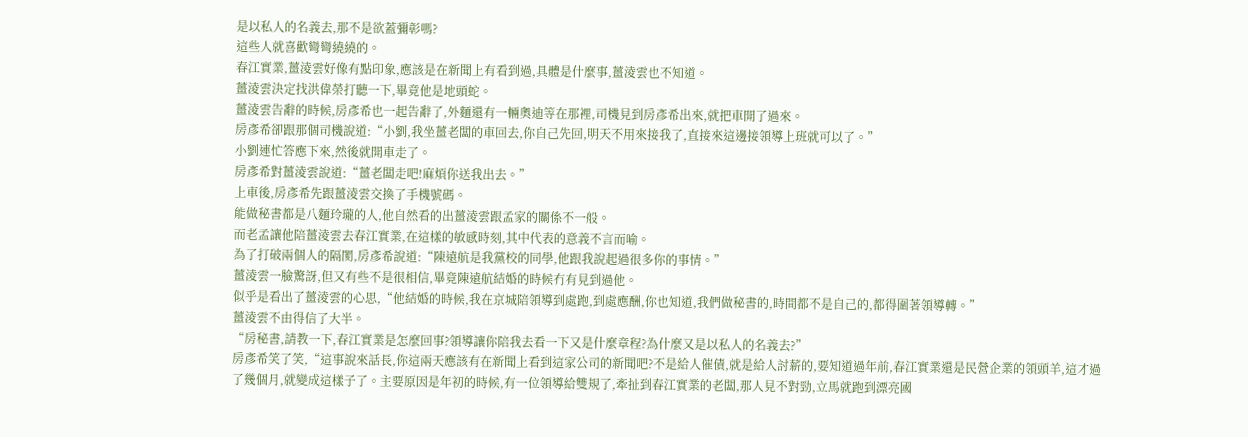是以私人的名義去,那不是欲蓋彌彰嗎?
這些人就喜歡彎彎繞繞的。
春江實業,薑淩雲好像有點印象,應該是在新聞上有看到過,具體是什麼事,薑淩雲也不知道。
薑淩雲決定找洪偉榮打聽一下,畢竟他是地頭蛇。
薑淩雲告辭的時候,房彥希也一起告辭了,外麵還有一輛奧迪等在那裡,司機見到房彥希出來,就把車開了過來。
房彥希卻跟那個司機說道:“小劉,我坐薑老闆的車回去,你自己先回,明天不用來接我了,直接來這邊接領導上班就可以了。”
小劉連忙答應下來,然後就開車走了。
房彥希對薑淩雲說道:“薑老闆走吧!麻煩你送我出去。”
上車後,房彥希先跟薑淩雲交換了手機號碼。
能做秘書都是八麵玲瓏的人,他自然看的出薑淩雲跟孟家的關係不一般。
而老孟讓他陪薑淩雲去春江實業,在這樣的敏感時刻,其中代表的意義不言而喻。
為了打破兩個人的隔閡,房彥希說道:“陳遠航是我黨校的同學,他跟我說起過很多你的事情。”
薑淩雲一臉驚訝,但又有些不是很相信,畢竟陳遠航結婚的時候冇有見到過他。
似乎是看出了薑淩雲的心思,“他結婚的時候,我在京城陪領導到處跑,到處應酬,你也知道,我們做秘書的,時間都不是自己的,都得圍著領導轉。”
薑淩雲不由得信了大半。
“房秘書,請教一下,春江實業是怎麼回事?領導讓你陪我去看一下又是什麼章程?為什麼又是以私人的名義去?”
房彥希笑了笑,“這事說來話長,你這兩天應該有在新聞上看到這家公司的新聞吧?不是給人催債,就是給人討薪的,要知道過年前,春江實業還是民營企業的領頭羊,這才過了幾個月,就變成這樣子了。主要原因是年初的時候,有一位領導給雙規了,牽扯到春江實業的老闆,那人見不對勁,立馬就跑到漂亮國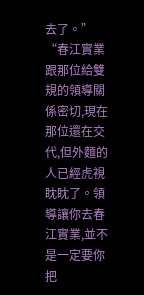去了。”
“春江實業跟那位給雙規的領導關係密切,現在那位還在交代,但外麵的人已經虎視眈眈了。領導讓你去春江實業,並不是一定要你把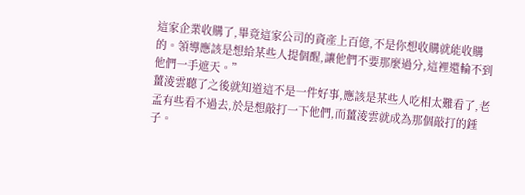這家企業收購了,畢竟這家公司的資產上百億,不是你想收購就能收購的。領導應該是想給某些人提個醒,讓他們不要那麼過分,這裡還輪不到他們一手遮天。”
薑淩雲聽了之後就知道這不是一件好事,應該是某些人吃相太難看了,老孟有些看不過去,於是想敲打一下他們,而薑淩雲就成為那個敲打的錘子。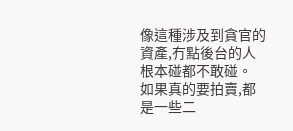像這種涉及到貪官的資產,冇點後台的人根本碰都不敢碰。
如果真的要拍賣,都是一些二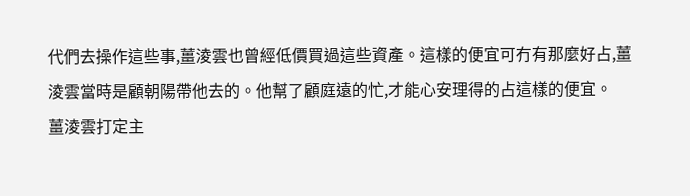代們去操作這些事,薑淩雲也曾經低價買過這些資產。這樣的便宜可冇有那麼好占,薑淩雲當時是顧朝陽帶他去的。他幫了顧庭遠的忙,才能心安理得的占這樣的便宜。
薑淩雲打定主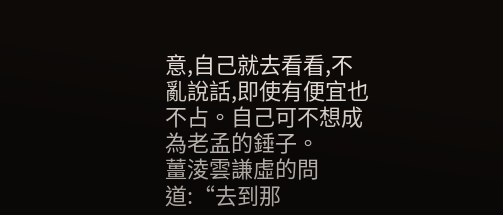意,自己就去看看,不亂說話,即使有便宜也不占。自己可不想成為老孟的錘子。
薑淩雲謙虛的問道:“去到那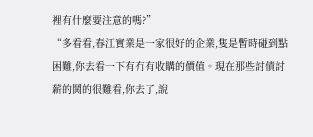裡有什麼要注意的嗎?”
“多看看,春江實業是一家很好的企業,隻是暫時碰到點困難,你去看一下有冇有收購的價值。現在那些討債討薪的鬨的很難看,你去了,說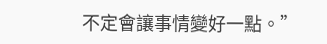不定會讓事情變好一點。”